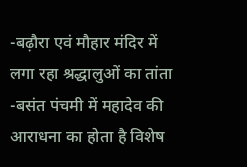-बढ़ौरा एवं मौहार मंदिर में लगा रहा श्रद्धालुओं का तांता
-बसंत पंचमी में महादेव की आराधना का होता है विशेष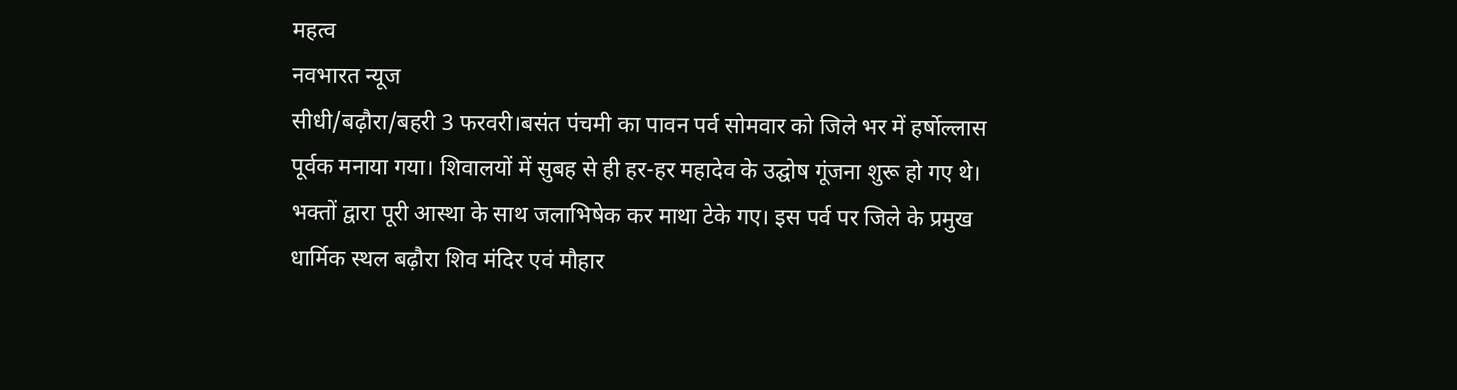महत्व
नवभारत न्यूज
सीधी/बढ़ौरा/बहरी 3 फरवरी।बसंत पंचमी का पावन पर्व सोमवार को जिले भर में हर्षोल्लास पूर्वक मनाया गया। शिवालयों में सुबह से ही हर-हर महादेव के उद्घोष गूंजना शुरू हो गए थे। भक्तों द्वारा पूरी आस्था के साथ जलाभिषेक कर माथा टेके गए। इस पर्व पर जिले के प्रमुख धार्मिक स्थल बढ़ौरा शिव मंदिर एवं मौहार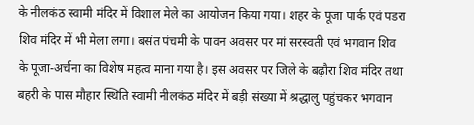के नीलकंठ स्वामी मंदिर में विशाल मेले का आयोजन किया गया। शहर के पूजा पार्क एवं पडरा शिव मंदिर में भी मेला लगा। बसंत पंचमी के पावन अवसर पर मां सरस्वती एवं भगवान शिव के पूजा-अर्चना का विशेष महत्व माना गया है। इस अवसर पर जिले के बढ़ौरा शिव मंदिर तथा बहरी के पास मौहार स्थिति स्वामी नीलकंठ मंदिर में बड़ी संख्या में श्रद्धालु पहुंचकर भगवान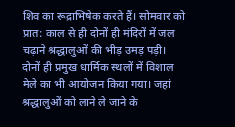शिव का रूद्राभिषेक करते हैं। सोमवार को प्रात: काल से ही दोनों ही मंदिरों में जल चढ़ाने श्रद्धालुओं की भीड़ उमड़ पड़ी। दोनों ही प्रमुख धार्मिक स्थलों में विशाल मेले का भी आयोजन किया गया। जहां श्रद्धालुओं को लाने ले जाने के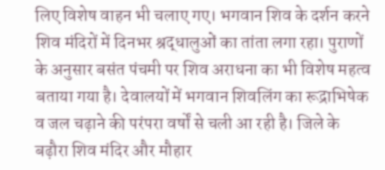लिए विशेष वाहन भी चलाए गए। भगवान शिव के दर्शन करने शिव मंदिरों में दिनभर श्रद्धालुओं का तांता लगा रहा। पुराणों के अनुसार बसंत पंचमी पर शिव अराधना का भी विशेष महत्व बताया गया है। देवालयों में भगवान शिवलिंग का रूद्राभिषेक व जल चढ़ाने की परंपरा वर्षों से चली आ रही है। जिले के बढ़ौरा शिव मंदिर और मौहार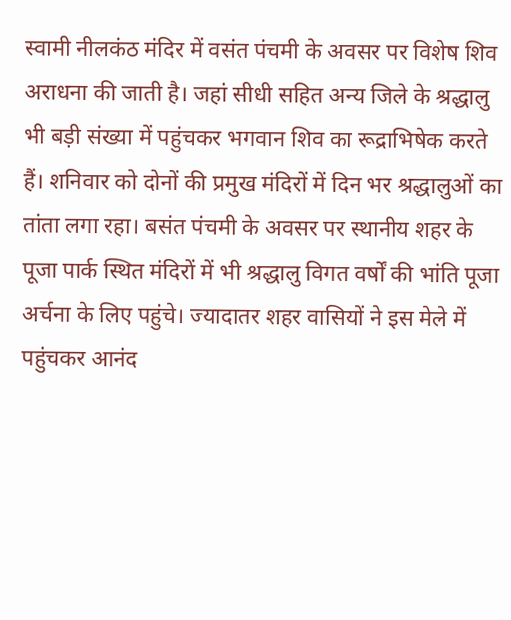स्वामी नीलकंठ मंदिर में वसंत पंचमी के अवसर पर विशेष शिव अराधना की जाती है। जहां सीधी सहित अन्य जिले के श्रद्धालु भी बड़ी संख्या में पहुंचकर भगवान शिव का रूद्राभिषेक करते हैं। शनिवार को दोनों की प्रमुख मंदिरों में दिन भर श्रद्धालुओं का तांता लगा रहा। बसंत पंचमी के अवसर पर स्थानीय शहर के पूजा पार्क स्थित मंदिरों में भी श्रद्धालु विगत वर्षों की भांति पूजा अर्चना के लिए पहुंचे। ज्यादातर शहर वासियों ने इस मेले में पहुंचकर आनंद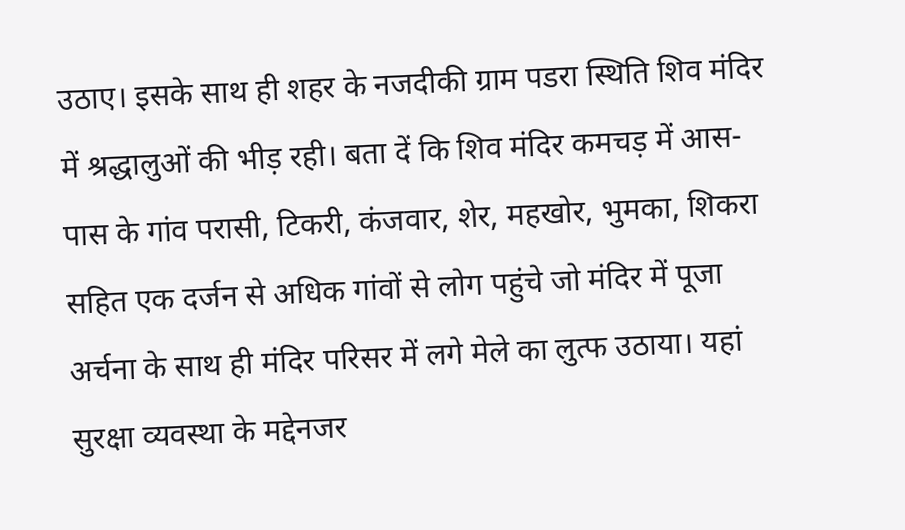उठाए। इसके साथ ही शहर के नजदीकी ग्राम पडरा स्थिति शिव मंदिर में श्रद्धालुओं की भीड़ रही। बता दें कि शिव मंदिर कमचड़ में आस-पास के गांव परासी, टिकरी, कंजवार, शेर, महखोर, भुमका, शिकरा सहित एक दर्जन से अधिक गांवों से लोग पहुंचे जो मंदिर में पूजा अर्चना के साथ ही मंदिर परिसर में लगे मेले का लुत्फ उठाया। यहां सुरक्षा व्यवस्था के मद्देनजर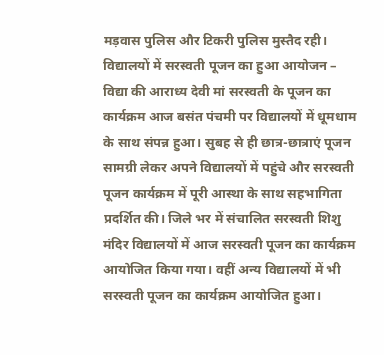मड़वास पुलिस और टिकरी पुलिस मुस्तैद रही।
विद्यालयों में सरस्वती पूजन का हुआ आयोजन –
विद्या की आराध्य देवी मां सरस्वती के पूजन का कार्यक्रम आज बसंत पंचमी पर विद्यालयों में धूमधाम के साथ संपन्न हुआ। सुबह से ही छात्र-छात्राएं पूजन सामग्री लेकर अपने विद्यालयों में पहुंचे और सरस्वती पूजन कार्यक्रम में पूरी आस्था के साथ सहभागिता प्रदर्शित की। जिले भर में संचालित सरस्वती शिशु मंदिर विद्यालयों में आज सरस्वती पूजन का कार्यक्रम आयोजित किया गया। वहीं अन्य विद्यालयों में भी सरस्वती पूजन का कार्यक्रम आयोजित हुआ।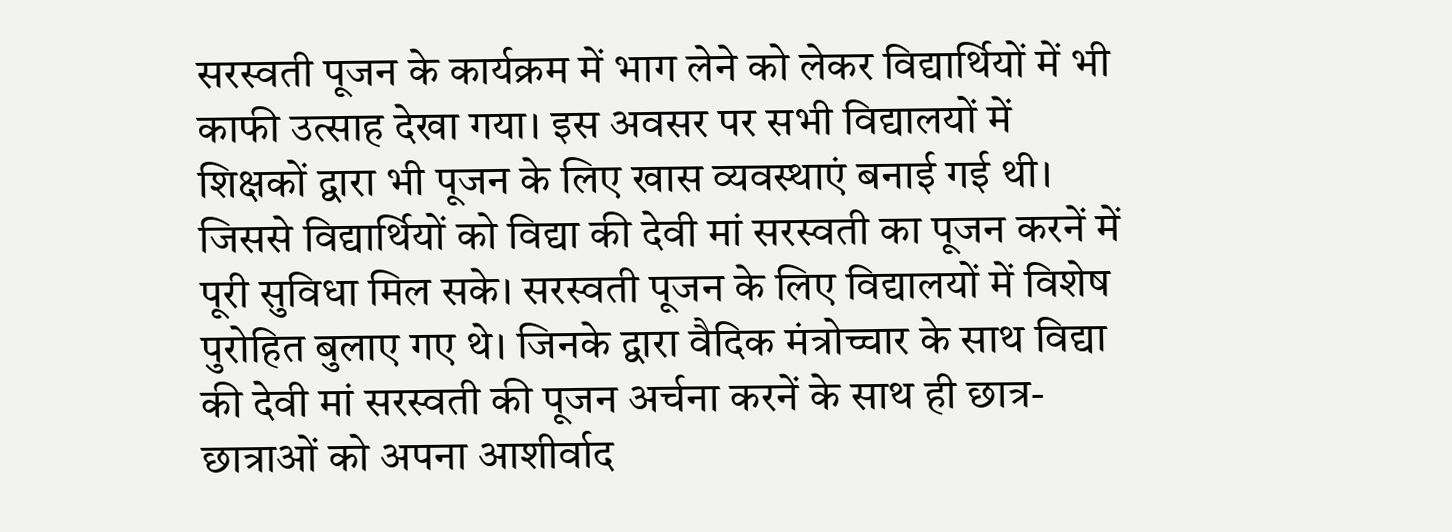सरस्वती पूजन के कार्यक्रम में भाग लेने को लेकर विद्यार्थियों में भी काफी उत्साह देखा गया। इस अवसर पर सभी विद्यालयों में शिक्षकों द्वारा भी पूजन के लिए खास व्यवस्थाएं बनाई गई थी। जिससे विद्यार्थियों को विद्या की देवी मां सरस्वती का पूजन करनें में पूरी सुविधा मिल सके। सरस्वती पूजन के लिए विद्यालयों में विशेष पुरोहित बुलाए गए थे। जिनके द्वारा वैदिक मंत्रोच्चार के साथ विद्या की देवी मां सरस्वती की पूजन अर्चना करनें के साथ ही छात्र-छात्राओं को अपना आशीर्वाद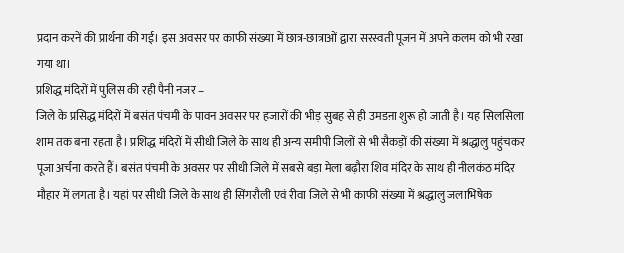प्रदान करनें की प्रार्थना की गई। इस अवसर पर काफी संख्या में छात्र-छात्राओं द्वारा सरस्वती पूजन में अपने कलम को भी रखा गया था।
प्रशिद्ध मंदिरों में पुलिस की रही पैनी नजर –
जिले के प्रसिद्ध मंदिरों में बसंत पंचमी के पावन अवसर पर हजारों की भीड़ सुबह से ही उमडऩा शुरू हो जाती है। यह सिलसिला शाम तक बना रहता है। प्रशिद्ध मंदिरों में सीधी जिले के साथ ही अन्य समीपी जिलों से भी सैकड़ों की संख्या में श्रद्धालु पहुंचकर पूजा अर्चना करते हैं। बसंत पंचमी के अवसर पर सीधी जिले में सबसे बड़ा मेला बढ़ौरा शिव मंदिर के साथ ही नीलकंठ मंदिर मौहार में लगता है। यहां पर सीधी जिले के साथ ही सिंगरौली एवं रीवा जिले से भी काफी संख्या में श्रद्धालु जलाभिषेक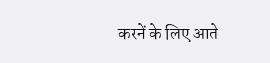करनें के लिए आते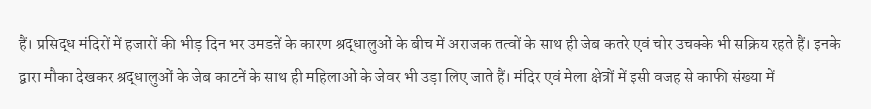हैं। प्रसिद्ध मंदिरों में हजारों की भीड़ दिन भर उमडऩें के कारण श्रद्धालुओं के बीच में अराजक तत्वों के साथ ही जेब कतरे एवं चोर उचक्के भी सक्रिय रहते हैं। इनके द्वारा मौका देखकर श्रद्धालुओं के जेब काटनें के साथ ही महिलाओं के जेवर भी उड़ा लिए जाते हैं। मंदिर एवं मेला क्षेत्रों में इसी वजह से काफी संख्या में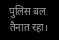पुलिस बल तैनात रहा।